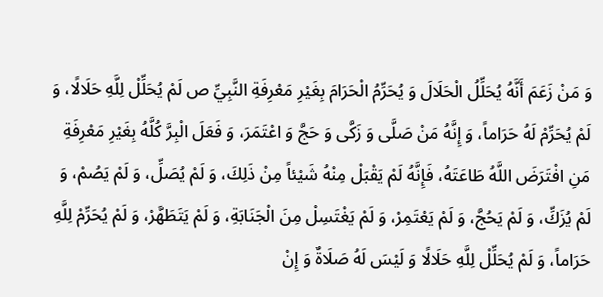وَ مَنْ زَعَمَ أَنَّهُ يُحَلِّلُ الْحَلَالَ وَ يُحَرِّمُ الْحَرَامَ بِغَيْرِ مَعْرِفَةِ النَّبِيِّ ص لَمْ يُحَلِّلْ لِلَّهِ حَلَالًا، وَ لَمْ يُحَرِّمْ لَهُ حَرَاماً، وَ إِنَّهُ مَنْ صَلَّى وَ زَكَّى وَ حَجَّ وَ اعْتَمَرَ، وَ فَعَلَ الْبِرَّ كُلَّهُ بِغَيْرِ مَعْرِفَةِ مَنِ افْتَرَضَ اللَّهُ طَاعَتَهُ، فَإِنَّهُ لَمْ يَقْبَلْ مِنْهُ شَيْئاً مِنْ ذَلِكَ، وَ لَمْ يُصَلِّ، وَ لَمْ يَصُمْ، وَ لَمْ يُزَكِّ، وَ لَمْ يَحُجَّ، وَ لَمْ يَعْتَمِرْ، وَ لَمْ يَغْتَسِلْ مِنَ الْجَنَابَةِ، وَ لَمْ يَتَطَهَّرْ، وَ لَمْ يُحَرِّمْ لِلَّهِ حَرَاماً، وَ لَمْ يُحَلِّلْ لِلَّهِ حَلَالًا وَ لَيْسَ لَهُ صَلَاةٌ وَ إِنْ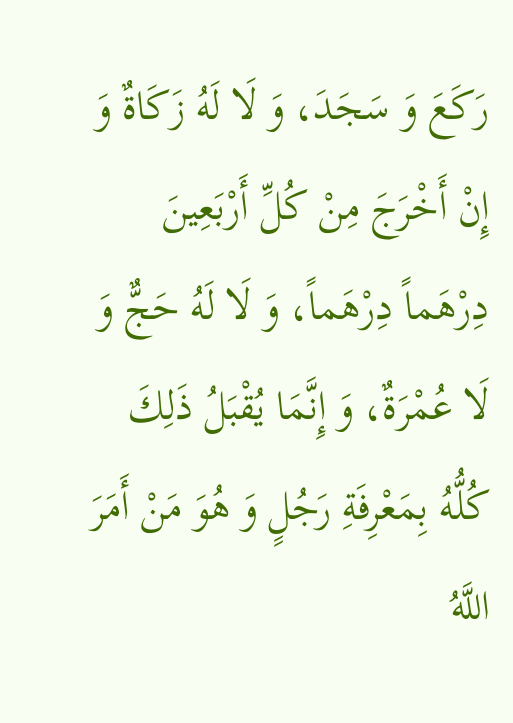رَكَعَ وَ سَجَدَ، وَ لَا لَهُ زَكَاةٌ وَ إِنْ أَخْرَجَ مِنْ كُلِّ أَرْبَعِينَ دِرْهَماً دِرْهَماً، وَ لَا لَهُ حَجٌّ وَ لَا عُمْرَةٌ، وَ إِنَّمَا يُقْبَلُ ذَلِكَ كُلُّهُ بِمَعْرِفَةِ رَجُلٍ وَ هُوَ مَنْ أَمَرَ اللَّهُ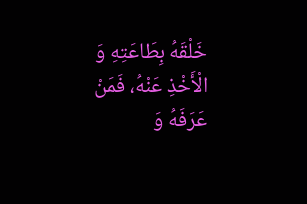خَلْقَهُ بِطَاعَتِهِ وَ الْأَخْذِ عَنْهُ، فَمَنْ عَرَفَهُ وَ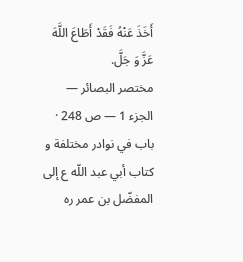أَخَذَ عَنْهُ فَقَدْ أَطَاعَ اللَّهَ عَزَّ وَ جَلَّ.
مختصر البصائر — الجزء 1 — ص 248 · باب في نوادر مختلفة و كتاب أبي عبد اللّه ع إلى المفضّل بن عمر ره